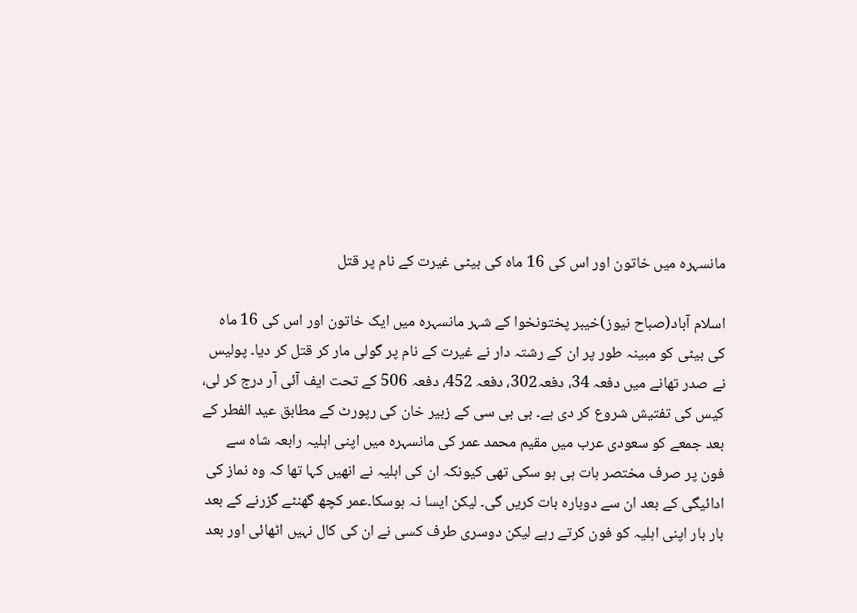مانسہرہ میں خاتون اور اس کی 16 ماہ کی بیٹی غیرت کے نام پر قتل

اسلام آباد(صباح نیوز)خیبر پختونخوا کے شہر مانسہرہ میں ایک خاتون اور اس کی 16 ماہ کی بیٹی کو مبینہ طور پر ان کے رشتہ دار نے غیرت کے نام پر گولی مار کر قتل کر دیا۔ پولیس نے صدر تھانے میں دفعہ 34، دفعہ302، دفعہ 452، دفعہ 506 کے تحت ایف آئی آر درج کر لی، کیس کی تفتیش شروع کر دی ہے۔ بی بی سی کے زبیر خان کی رپورٹ کے مطابق عید الفطر کے بعد جمعے کو سعودی عرب میں مقیم محمد عمر کی مانسہرہ میں اپنی اہلیہ رابعہ شاہ سے فون پر صرف مختصر بات ہی ہو سکی تھی کیونکہ ان کی اہلیہ نے انھیں کہا تھا کہ وہ نماز کی ادائیگی کے بعد ان سے دوبارہ بات کریں گی۔ لیکن ایسا نہ ہوسکا۔عمر کچھ گھنٹے گزرنے کے بعد بار بار اپنی اہلیہ کو فون کرتے رہے لیکن دوسری طرف کسی نے ان کی کال نہیں اٹھائی اور بعد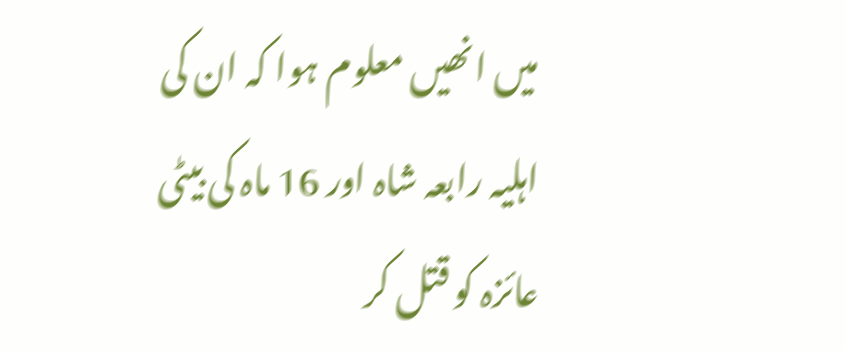میں انھیں معلوم ہوا کہ ان کی اہلیہ رابعہ شاہ اور 16 ماہ کی بیٹی عائزہ کو قتل کر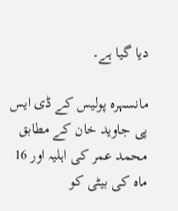دیا گیا ہے۔

مانسہرہ پولیس کے ڈی ایس پی جاوید خان کے مطابق محمد عمر کی اہلیہ اور 16 ماہ کی بیٹی کو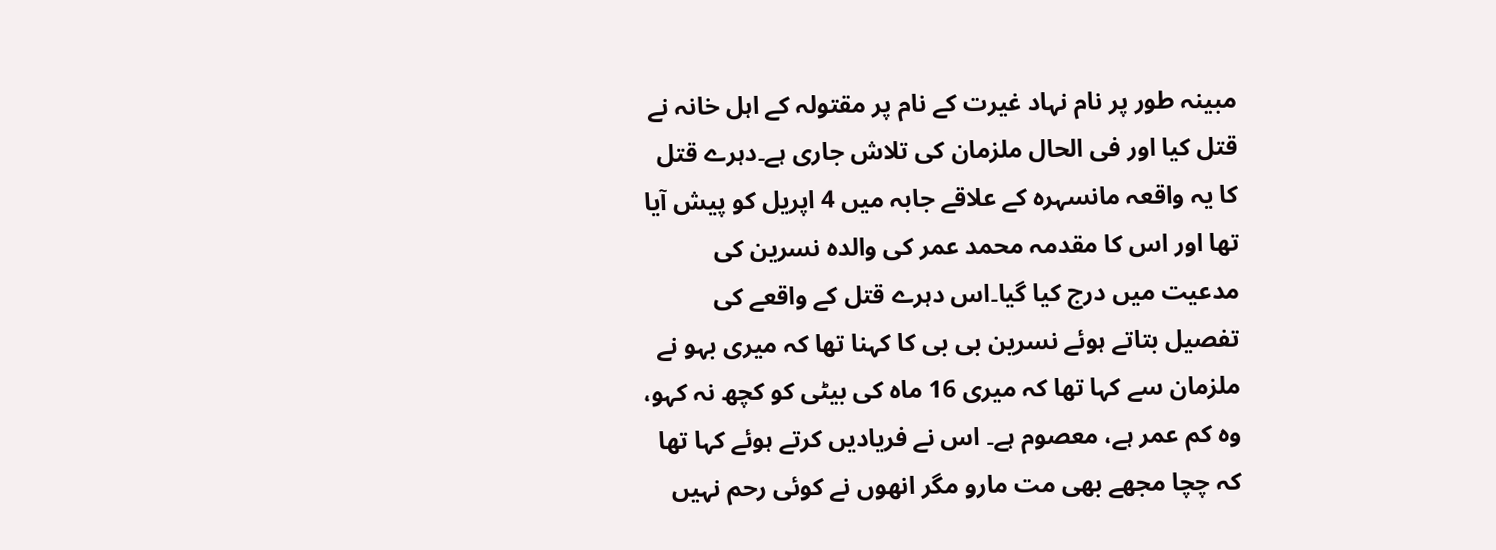مبینہ طور پر نام نہاد غیرت کے نام پر مقتولہ کے اہل خانہ نے قتل کیا اور فی الحال ملزمان کی تلاش جاری ہے۔دہرے قتل کا یہ واقعہ مانسہرہ کے علاقے جابہ میں 4 اپریل کو پیش آیا تھا اور اس کا مقدمہ محمد عمر کی والدہ نسرین کی مدعیت میں درج کیا گیا۔اس دہرے قتل کے واقعے کی تفصیل بتاتے ہوئے نسرین بی بی کا کہنا تھا کہ میری بہو نے ملزمان سے کہا تھا کہ میری 16 ماہ کی بیٹی کو کچھ نہ کہو، وہ کم عمر ہے، معصوم ہے۔ اس نے فریادیں کرتے ہوئے کہا تھا کہ چچا مجھے بھی مت مارو مگر انھوں نے کوئی رحم نہیں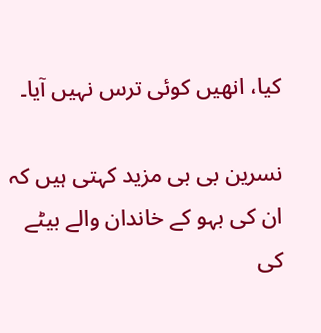کیا، انھیں کوئی ترس نہیں آیا۔

نسرین بی بی مزید کہتی ہیں کہ ان کی بہو کے خاندان والے بیٹے کی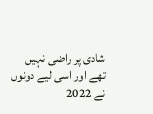شادی پر راضی نہیں تھے اور اسی لیے دونوں نے 2022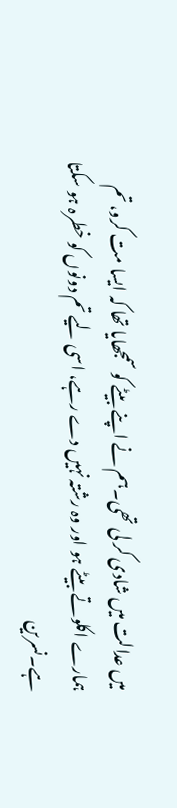میں عدالت میں شادی کر لی تھی۔ہم نے اپنے بیٹے کو سمجھایا تھا کہ ایسا مت کرو، تم ہمارے اکلوتے بیٹے ہو اور وہ رشتہ نہیں دے رہے، اسی لیے تم دونوں کو خطرہ ہو سکتا ہے۔نسرین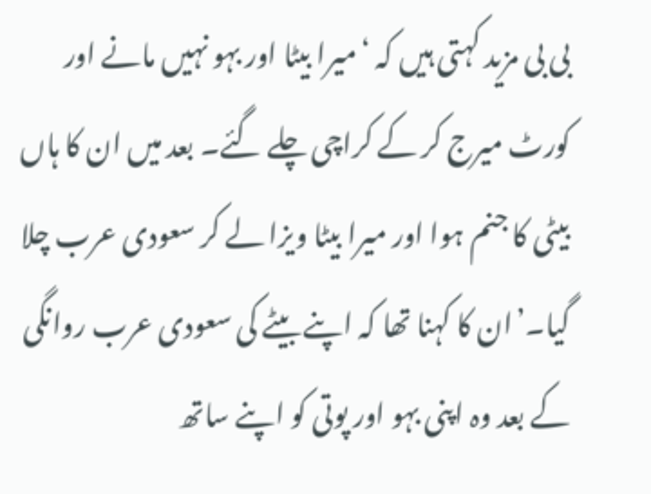بی بی مزید کہتی ہیں کہ ‘میرا بیٹا اور بہو نہیں مانے اور کورٹ میرج کر کے کراچی چلے گئے۔ بعد میں ان کا ہاں بیٹی کا جنم ہوا اور میرا بیٹا ویزا لے کر سعودی عرب چلا گیا۔’ان کا کہنا تھا کہ اپنے بیٹے کی سعودی عرب روانگی کے بعد وہ اپنی بہو اور پوتی کو اپنے ساتھ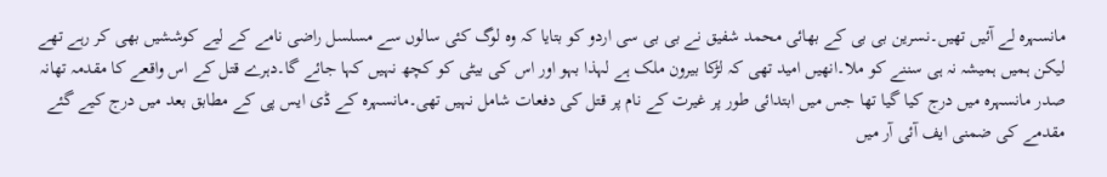مانسہرہ لے آئیں تھیں۔نسرین بی بی کے بھائی محمد شفیق نے بی بی سی اردو کو بتایا کہ وہ لوگ کئی سالوں سے مسلسل راضی نامے کے لیے کوششیں بھی کر رہے تھے لیکن ہمیں ہمیشہ نہ ہی سننے کو ملا۔انھیں امید تھی کہ لڑکا بیرون ملک ہے لہذا بہو اور اس کی بیٹی کو کچھ نہیں کہا جائے گا۔دہرے قتل کے اس واقعے کا مقدمہ تھانہ صدر مانسہرہ میں درج کیا گیا تھا جس میں ابتدائی طور پر غیرت کے نام پر قتل کی دفعات شامل نہیں تھی۔مانسہرہ کے ڈی ایس پی کے مطابق بعد میں درج کیے گئے مقدمے کی ضمنی ایف آئی آر میں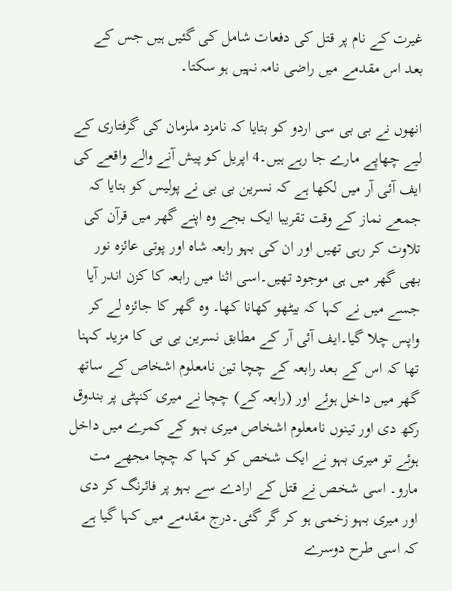غیرت کے نام پر قتل کی دفعات شامل کی گئیں ہیں جس کے بعد اس مقدمے میں راضی نامہ نہیں ہو سکتا۔

انھوں نے بی بی سی اردو کو بتایا کہ نامزد ملزمان کی گرفتاری کے لیے چھاپے مارے جا رہے ہیں۔4 اپریل کو پیش آنے والے واقعے کی ایف آئی آر میں لکھا ہے کہ نسرین بی بی نے پولیس کو بتایا کہ جمعے نماز کے وقت تقریبا ایک بجے وہ اپنے گھر میں قرآن کی تلاوت کر رہی تھیں اور ان کی بہو رابعہ شاہ اور پوتی عائزہ نور بھی گھر میں ہی موجود تھیں۔اسی اثنا میں رابعہ کا کزن اندر آیا جسے میں نے کہا کہ بیٹھو کھانا کھا۔ وہ گھر کا جائزہ لے کر واپس چلا گیا۔ایف آئی آر کے مطابق نسرین بی بی کا مزید کہنا تھا کہ اس کے بعد رابعہ کے چچا تین نامعلوم اشخاص کے ساتھ گھر میں داخل ہوئے اور (رابعہ کے) چچا نے میری کنپٹی پر بندوق رکھ دی اور تینوں نامعلوم اشخاص میری بہو کے کمرے میں داخل ہوئے تو میری بہو نے ایک شخص کو کہا کہ چچا مجھے مت مارو۔ اسی شخص نے قتل کے ارادے سے بہو پر فائرنگ کر دی اور میری بہو زخمی ہو کر گر گئی۔درج مقدمے میں کہا گیا ہے کہ اسی طرح دوسرے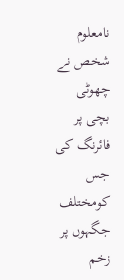نامعلوم شخص نے چھوٹی بچی پر فائرنگ کی جس کومختلف جگہوں پر زخم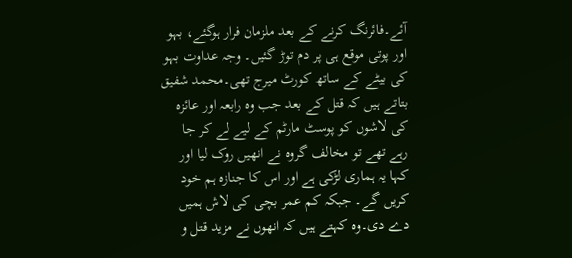آئے۔فائرنگ کرنے کے بعد ملزمان فرار ہوگئے، بہو اور پوتی موقع ہی پر دم توڑ گئیں۔ وجہ عداوت بہو کی بیٹے کے ساتھ کورٹ میرج تھی۔محمد شفیق بتاتے ہیں کہ قتل کے بعد جب وہ رابعہ اور عائزہ کی لاشوں کو پوسٹ مارٹم کے لیے لے کر جا رہے تھے تو مخالف گروہ نے انھیں روک لیا اور کہا یہ ہماری لڑکی ہے اور اس کا جنازہ ہم خود کریں گے۔ جبکہ کم عمر بچی کی لاش ہمیں دے دی۔وہ کہتے ہیں کہ انھوں نے مزید قتل و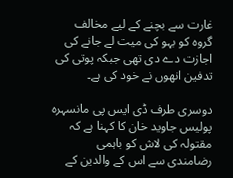غارت سے بچنے کے لیے مخالف گروہ کو بہو کی میت لے جانے کی اجازت دے دی تھی جبکہ پوتی کی تدفین انھوں نے خود کی ہے۔

دوسری طرف ڈی ایس پی مانسہرہ پولیس جاوید خان کا کہنا ہے کہ مقتولہ کی لاش کو باہمی رضامندی سے اس کے والدین کے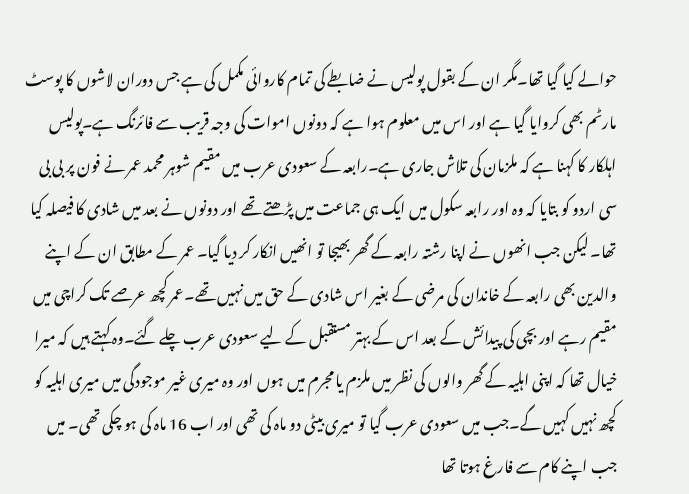حوالے کیا گیا تھا۔مگر ان کے بقول پولیس نے ضابطے کی تمام کاروائی مکمل کی ہے جس دوران لاشوں کا پوسٹ مارٹم بھی کروایا گیا ہے اور اس میں معلوم ہوا ہے کہ دونوں اموات کی وجہ قریب سے فائرنگ ہے۔پولیس اہلکار کا کہنا ہے کہ ملزمان کی تلاش جاری ہے۔رابعہ کے سعودی عرب میں مقیم شوہر محمد عمر نے فون پر بی بی سی اردو کو بتایا کہ وہ اور رابعہ سکول میں ایک ہی جماعت میں پڑھتے تھے اور دونوں نے بعد میں شادی کا فیصلہ کیا تھا۔ لیکن جب انھوں نے اپنا رشتہ رابعہ کے گھر بھیجا تو انھیں انکار کر دیا گیا۔ عمر کے مطابق ان کے اپنے والدین بھی رابعہ کے خاندان کی مرضی کے بغیر اس شادی کے حق میں نہیں تھے۔عمر کچھ عرصے تک کراچی میں مقیم رہے اور بچی کی پیدائش کے بعد اس کے بہتر مستقبل کے لیے سعودی عرب چلے گئے۔وہ کہتے ہیں کہ میرا خیال تھا کہ اپنی اہلیہ کے گھر والوں کی نظر میں ملزم یا مجرم میں ہوں اور وہ میری غیر موجودگی میں میری اہلیہ کو کچھ نہیں کہیں گے۔جب میں سعودی عرب گیا تو میری بیٹی دو ماہ کی تھی اور اب 16 ماہ کی ہو چکی تھی۔ میں جب اپنے کام سے فارغ ہوتا تھا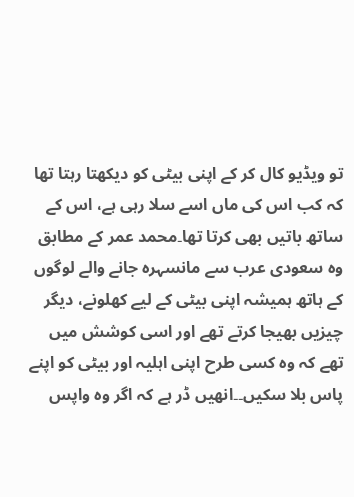تو ویڈیو کال کر کے اپنی بیٹی کو دیکھتا رہتا تھا کہ کب اس کی ماں اسے سلا رہی ہے، اس کے ساتھ باتیں بھی کرتا تھا۔محمد عمر کے مطابق وہ سعودی عرب سے مانسہرہ جانے والے لوگوں کے ہاتھ ہمیشہ اپنی بیٹی کے لیے کھلونے، دیگر چیزیں بھیجا کرتے تھے اور اسی کوشش میں تھے کہ وہ کسی طرح اپنی اہلیہ اور بیٹی کو اپنے پاس بلا سکیں۔۔انھیں ڈر ہے کہ اگر وہ واپس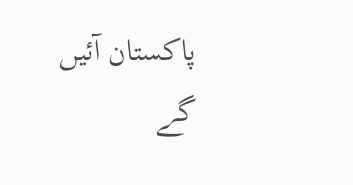پاکستان آئیں گے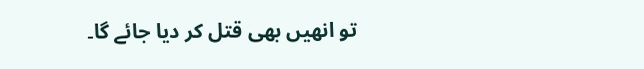تو انھیں بھی قتل کر دیا جائے گا۔